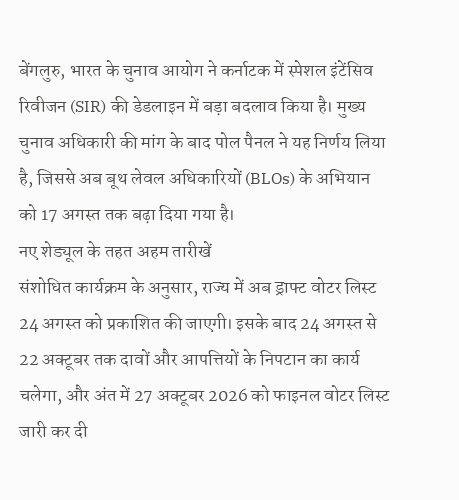बेंगलुरु, भारत के चुनाव आयोग ने कर्नाटक में स्पेशल इंटेंसिव रिवीजन (SIR) की डेडलाइन में बड़ा बदलाव किया है। मुख्य चुनाव अधिकारी की मांग के बाद पोल पैनल ने यह निर्णय लिया है, जिससे अब बूथ लेवल अधिकारियों (BLOs) के अभियान को 17 अगस्त तक बढ़ा दिया गया है।
नए शेड्यूल के तहत अहम तारीखें
संशोधित कार्यक्रम के अनुसार, राज्य में अब ड्राफ्ट वोटर लिस्ट 24 अगस्त को प्रकाशित की जाएगी। इसके बाद 24 अगस्त से 22 अक्टूबर तक दावों और आपत्तियों के निपटान का कार्य चलेगा, और अंत में 27 अक्टूबर 2026 को फाइनल वोटर लिस्ट जारी कर दी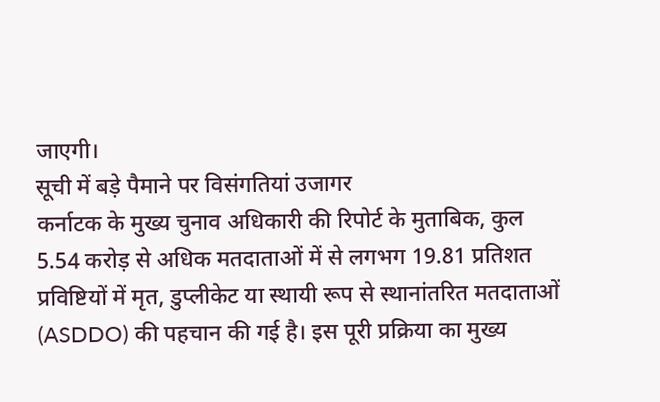जाएगी।
सूची में बड़े पैमाने पर विसंगतियां उजागर
कर्नाटक के मुख्य चुनाव अधिकारी की रिपोर्ट के मुताबिक, कुल 5.54 करोड़ से अधिक मतदाताओं में से लगभग 19.81 प्रतिशत प्रविष्टियों में मृत, डुप्लीकेट या स्थायी रूप से स्थानांतरित मतदाताओं (ASDDO) की पहचान की गई है। इस पूरी प्रक्रिया का मुख्य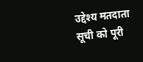उद्देश्य मतदाता सूची को पूरी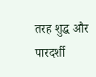तरह शुद्ध और पारदर्शी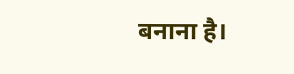बनाना है।